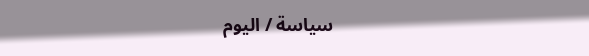سياسة / اليوم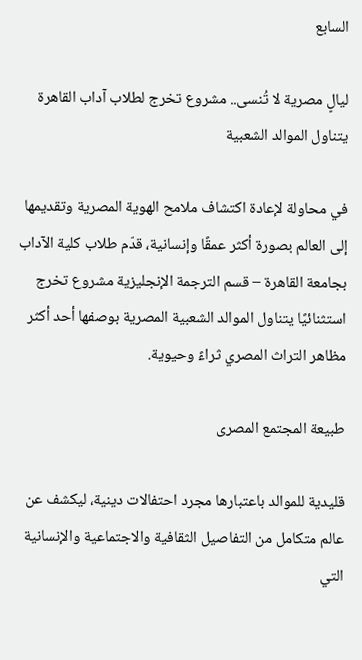السابع

ليالٍ مصرية لا تُنسى.. مشروع تخرج لطلاب آداب القاهرة يتناول الموالد الشعبية

في محاولة لإعادة اكتشاف ملامح الهوية المصرية وتقديمها إلى العالم بصورة أكثر عمقًا وإنسانية، قدّم طلاب كلية الآداب بجامعة القاهرة – قسم الترجمة الإنجليزية مشروع تخرج استثنائيًا يتناول الموالد الشعبية المصرية بوصفها أحد أكثر مظاهر التراث المصري ثراءً وحيوية.

طبيعة المجتمع المصرى

قليدية للموالد باعتبارها مجرد احتفالات دينية، ليكشف عن عالم متكامل من التفاصيل الثقافية والاجتماعية والإنسانية التي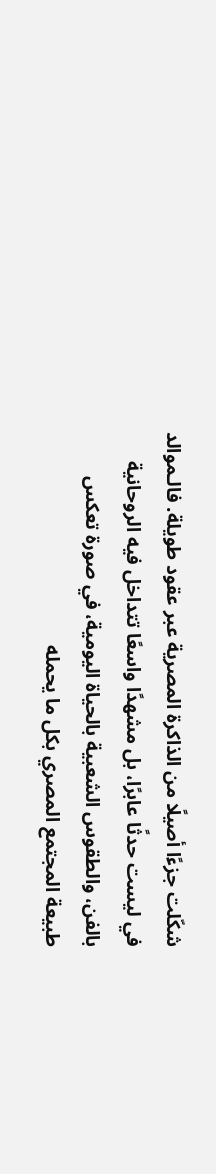شكّلت جزءًا أصيلًا من الذاكرة المصرية عبر عقود طويلة. فالـموالد في ليست حدثًا عابرًا، بل مشهدًا واسعًا تتداخل فيه الروحانية بالفن، والطقوس الشعبية بالحياة اليومية، في صورة تعكس طبيعة المجتمع المصري بكل ما يحمله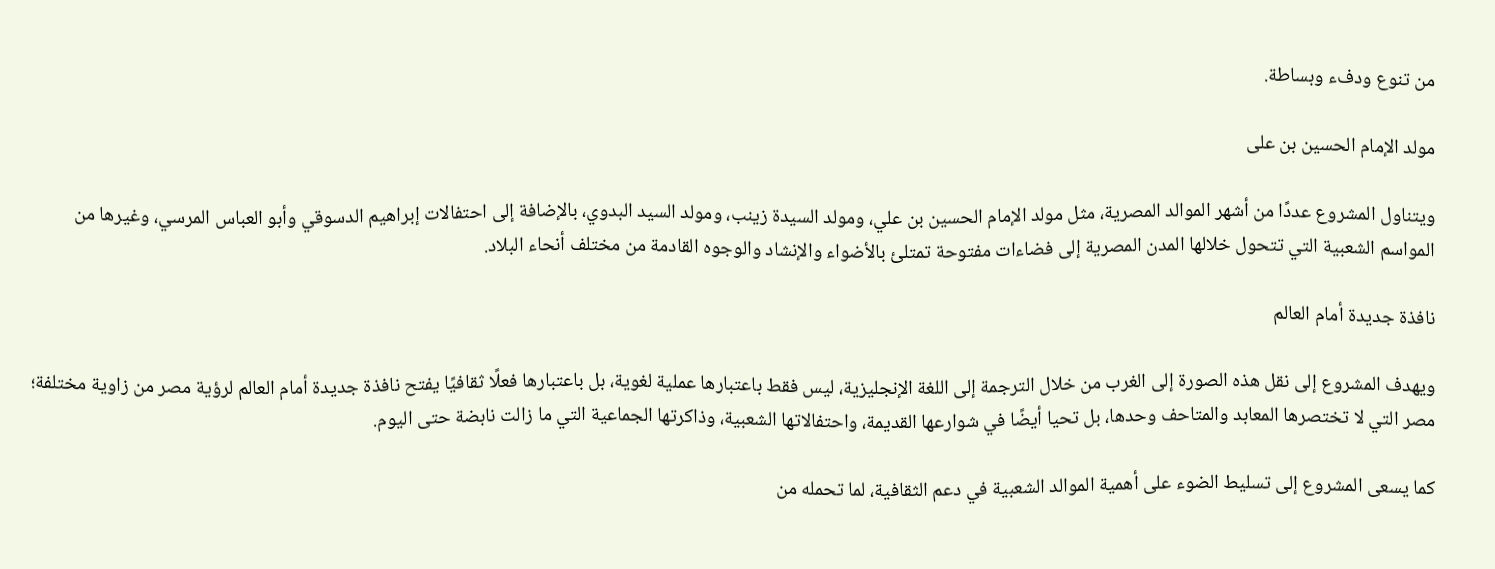من تنوع ودفء وبساطة.

مولد الإمام الحسين بن على

ويتناول المشروع عددًا من أشهر الموالد المصرية، مثل مولد الإمام الحسين بن علي، ومولد السيدة زينب، ومولد السيد البدوي، بالإضافة إلى احتفالات إبراهيم الدسوقي وأبو العباس المرسي، وغيرها من المواسم الشعبية التي تتحول خلالها المدن المصرية إلى فضاءات مفتوحة تمتلئ بالأضواء والإنشاد والوجوه القادمة من مختلف أنحاء البلاد.

نافذة جديدة أمام العالم

ويهدف المشروع إلى نقل هذه الصورة إلى الغرب من خلال الترجمة إلى اللغة الإنجليزية، ليس فقط باعتبارها عملية لغوية، بل باعتبارها فعلًا ثقافيًا يفتح نافذة جديدة أمام العالم لرؤية مصر من زاوية مختلفة؛ مصر التي لا تختصرها المعابد والمتاحف وحدها، بل تحيا أيضًا في شوارعها القديمة، واحتفالاتها الشعبية، وذاكرتها الجماعية التي ما زالت نابضة حتى اليوم.

كما يسعى المشروع إلى تسليط الضوء على أهمية الموالد الشعبية في دعم الثقافية، لما تحمله من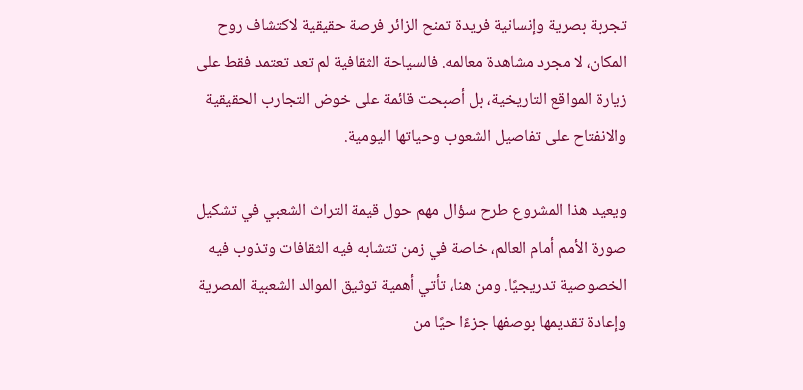تجربة بصرية وإنسانية فريدة تمنح الزائر فرصة حقيقية لاكتشاف روح المكان، لا مجرد مشاهدة معالمه. فالسياحة الثقافية لم تعد تعتمد فقط على زيارة المواقع التاريخية، بل أصبحت قائمة على خوض التجارب الحقيقية والانفتاح على تفاصيل الشعوب وحياتها اليومية.

ويعيد هذا المشروع طرح سؤال مهم حول قيمة التراث الشعبي في تشكيل صورة الأمم أمام العالم، خاصة في زمن تتشابه فيه الثقافات وتذوب فيه الخصوصية تدريجيًا. ومن هنا، تأتي أهمية توثيق الموالد الشعبية المصرية وإعادة تقديمها بوصفها جزءًا حيًا من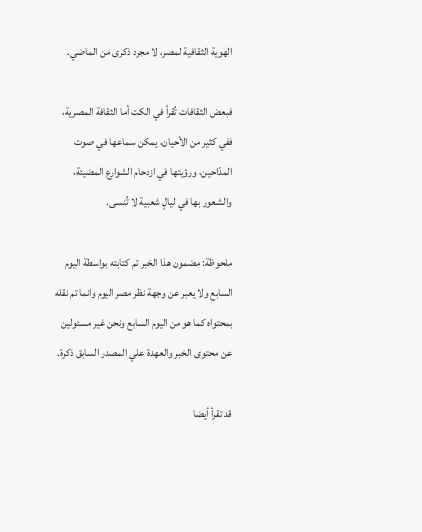الهوية الثقافية لمصر، لا مجرد ذكرى من الماضي.

فبعض الثقافات تُقرأ في الكت أما الثقافة المصرية، ففي كثير من الأحيان، يمكن سماعها في صوت المدّاحين، ورؤيتها في ازدحام الشوارع المضيئة، والشعور بها في ليالٍ شعبية لا تُنسى.

ملحوظة: مضمون هذا الخبر تم كتابته بواسطة اليوم السابع ولا يعبر عن وجهة نظر مصر اليوم وانما تم نقله بمحتواه كما هو من اليوم السابع ونحن غير مسئولين عن محتوى الخبر والعهدة علي المصدر السابق ذكرة.

قد تقرأ أيضا